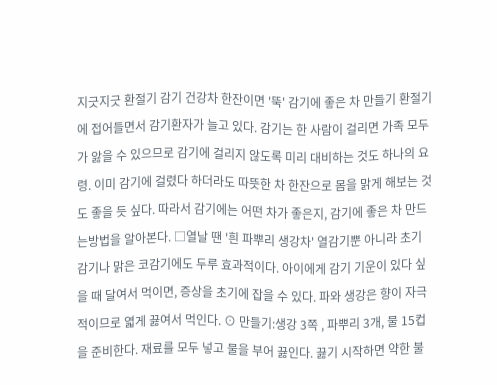지긋지긋 환절기 감기 건강차 한잔이면 '뚝' 감기에 좋은 차 만들기 환절기에 접어들면서 감기환자가 늘고 있다. 감기는 한 사람이 걸리면 가족 모두가 앓을 수 있으므로 감기에 걸리지 않도록 미리 대비하는 것도 하나의 요령. 이미 감기에 걸렸다 하더라도 따뜻한 차 한잔으로 몸을 맑게 해보는 것도 좋을 듯 싶다. 따라서 감기에는 어떤 차가 좋은지, 감기에 좋은 차 만드는방법을 알아본다. □열날 땐 '흰 파뿌리 생강차' 열감기뿐 아니라 초기 감기나 맑은 코감기에도 두루 효과적이다. 아이에게 감기 기운이 있다 싶을 때 달여서 먹이면, 증상을 초기에 잡을 수 있다. 파와 생강은 향이 자극적이므로 엷게 끓여서 먹인다. ⊙ 만들기:생강 3쪽 , 파뿌리 3개, 물 15컵을 준비한다. 재료를 모두 넣고 물을 부어 끓인다. 끓기 시작하면 약한 불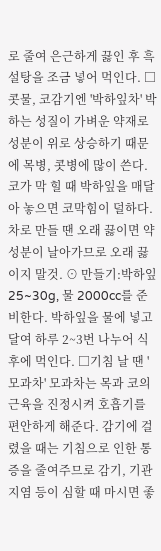로 줄여 은근하게 끓인 후 흑설탕을 조금 넣어 먹인다. □콧물, 코감기엔 '박하잎차' 박하는 성질이 가벼운 약재로 성분이 위로 상승하기 때문에 목병, 콧병에 많이 쓴다. 코가 막 힐 때 박하잎을 매달아 놓으면 코막힘이 덜하다. 차로 만들 땐 오래 끓이면 약 성분이 날아가므로 오래 끓이지 말것. ⊙ 만들기:박하잎 25~30g, 물 2000cc를 준비한다. 박하잎을 물에 넣고 달여 하루 2~3번 나누어 식후에 먹인다. □기침 날 땐 '모과차' 모과차는 목과 코의 근육을 진정시켜 호흡기를 편안하게 해준다. 감기에 걸렸을 때는 기침으로 인한 통증을 줄여주므로 감기, 기관지염 등이 심할 때 마시면 좋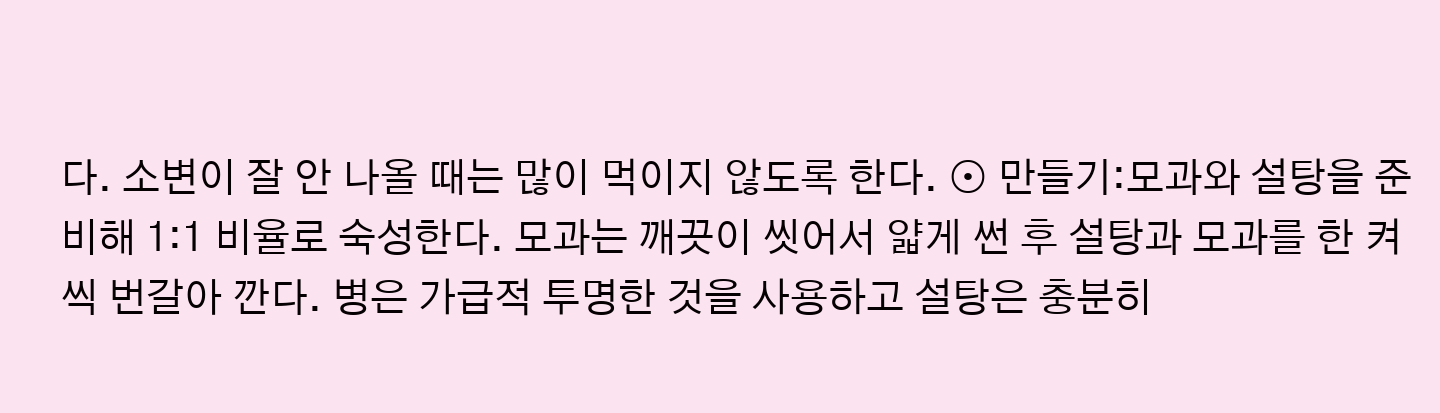다. 소변이 잘 안 나올 때는 많이 먹이지 않도록 한다. ⊙ 만들기:모과와 설탕을 준비해 1:1 비율로 숙성한다. 모과는 깨끗이 씻어서 얇게 썬 후 설탕과 모과를 한 켜씩 번갈아 깐다. 병은 가급적 투명한 것을 사용하고 설탕은 충분히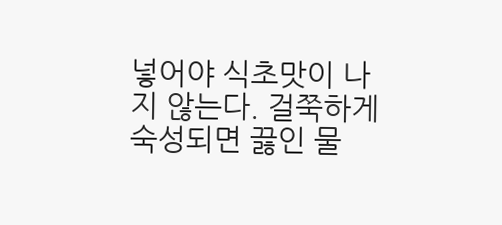넣어야 식초맛이 나지 않는다. 걸쭉하게 숙성되면 끓인 물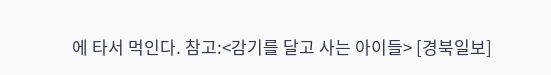에 타서 먹인다. 참고:<감기를 달고 사는 아이들> [경북일보]